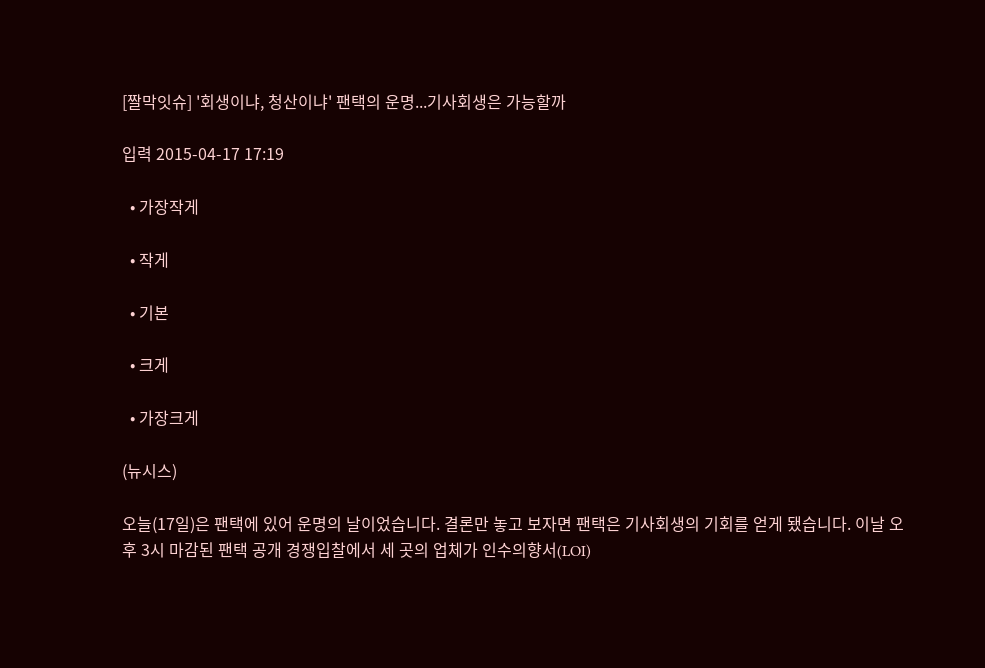[짤막잇슈] '회생이냐, 청산이냐' 팬택의 운명...기사회생은 가능할까

입력 2015-04-17 17:19

  • 가장작게

  • 작게

  • 기본

  • 크게

  • 가장크게

(뉴시스)

오늘(17일)은 팬택에 있어 운명의 날이었습니다. 결론만 놓고 보자면 팬택은 기사회생의 기회를 얻게 됐습니다. 이날 오후 3시 마감된 팬택 공개 경쟁입찰에서 세 곳의 업체가 인수의향서(LOI)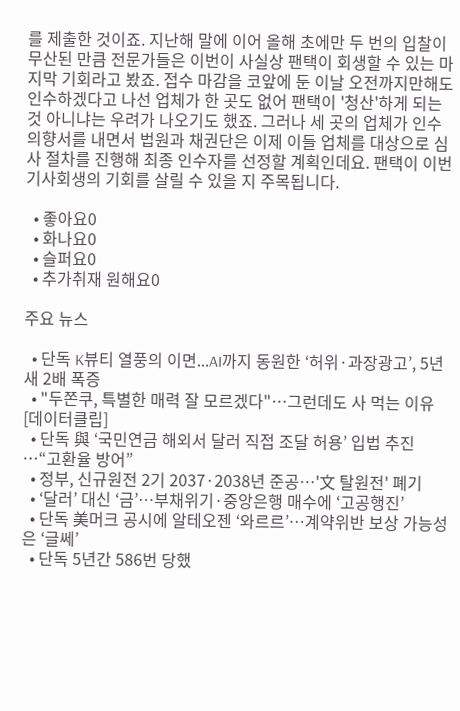를 제출한 것이죠. 지난해 말에 이어 올해 초에만 두 번의 입찰이 무산된 만큼 전문가들은 이번이 사실상 팬택이 회생할 수 있는 마지막 기회라고 봤죠. 접수 마감을 코앞에 둔 이날 오전까지만해도 인수하겠다고 나선 업체가 한 곳도 없어 팬택이 '청산'하게 되는 것 아니냐는 우려가 나오기도 했죠. 그러나 세 곳의 업체가 인수의향서를 내면서 법원과 채권단은 이제 이들 업체를 대상으로 심사 절차를 진행해 최종 인수자를 선정할 계획인데요. 팬택이 이번 기사회생의 기회를 살릴 수 있을 지 주목됩니다.

  • 좋아요0
  • 화나요0
  • 슬퍼요0
  • 추가취재 원해요0

주요 뉴스

  • 단독 K뷰티 열풍의 이면...AI까지 동원한 ‘허위·과장광고’, 5년새 2배 폭증
  • "두쫀쿠, 특별한 매력 잘 모르겠다"…그런데도 사 먹는 이유 [데이터클립]
  • 단독 與 ‘국민연금 해외서 달러 직접 조달 허용’ 입법 추진⋯“고환율 방어”
  • 정부, 신규원전 2기 2037·2038년 준공…'文 탈원전' 폐기
  • ‘달러’ 대신 ‘금’…부채위기·중앙은행 매수에 ‘고공행진’
  • 단독 美머크 공시에 알테오젠 ‘와르르’…계약위반 보상 가능성은 ‘글쎄’
  • 단독 5년간 586번 당했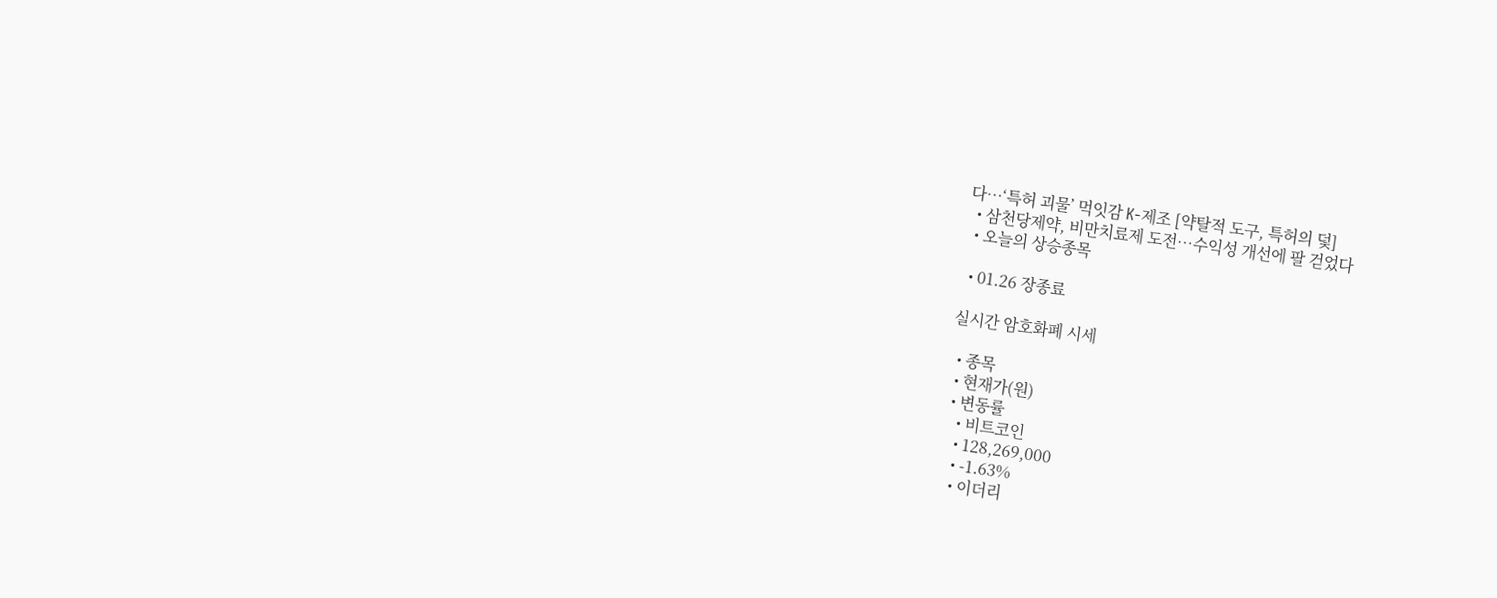다…‘특허 괴물’ 먹잇감 K-제조 [약탈적 도구, 특허의 덫]
  • 삼천당제약, 비만치료제 도전…수익성 개선에 팔 걷었다
  • 오늘의 상승종목

  • 01.26 장종료

실시간 암호화폐 시세

  • 종목
  • 현재가(원)
  • 변동률
    • 비트코인
    • 128,269,000
    • -1.63%
    • 이더리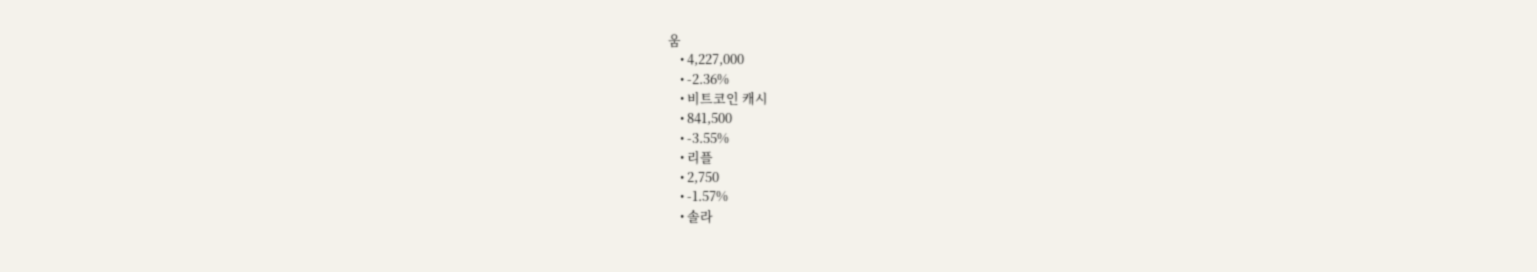움
    • 4,227,000
    • -2.36%
    • 비트코인 캐시
    • 841,500
    • -3.55%
    • 리플
    • 2,750
    • -1.57%
    • 솔라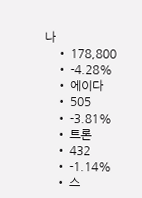나
    • 178,800
    • -4.28%
    • 에이다
    • 505
    • -3.81%
    • 트론
    • 432
    • -1.14%
    • 스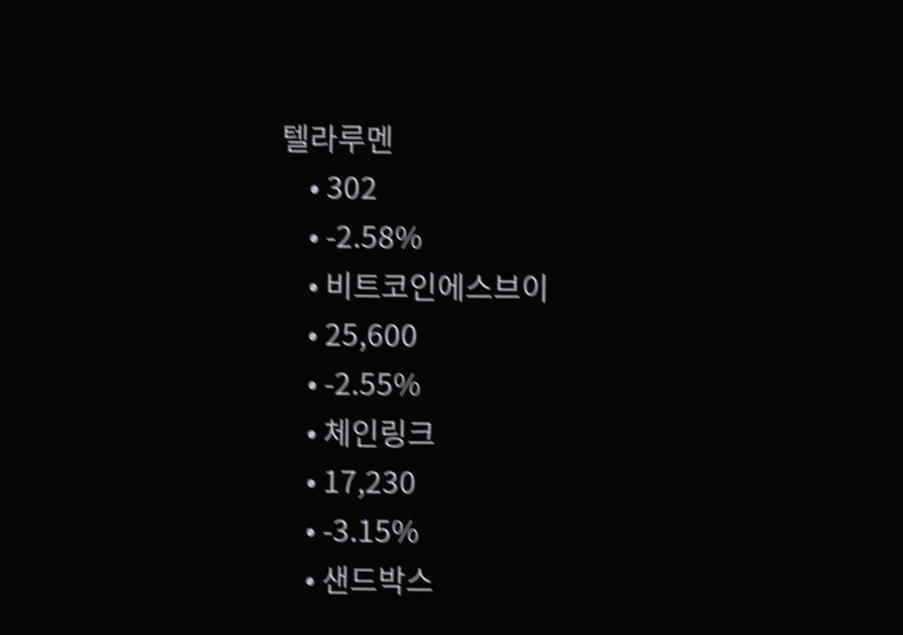텔라루멘
    • 302
    • -2.58%
    • 비트코인에스브이
    • 25,600
    • -2.55%
    • 체인링크
    • 17,230
    • -3.15%
    • 샌드박스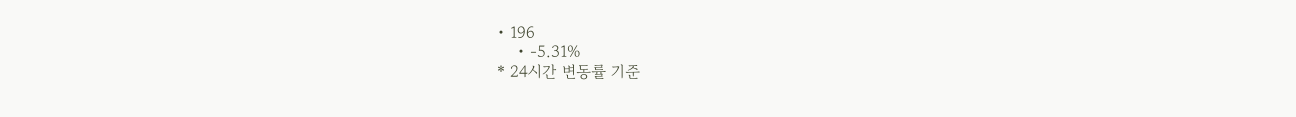• 196
    • -5.31%
* 24시간 변동률 기준